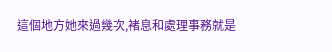這個地方她來過幾次,褚息和處理事務就是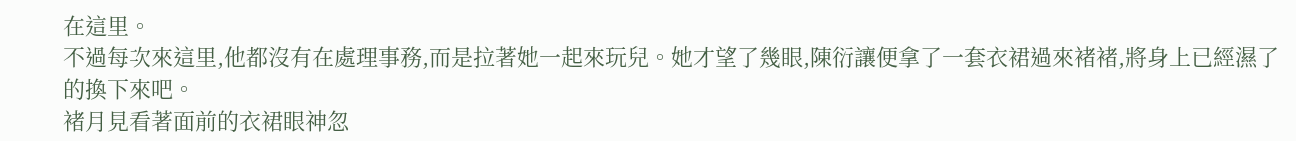在這里。
不過每次來這里,他都沒有在處理事務,而是拉著她一起來玩兒。她才望了幾眼,陳衍讓便拿了一套衣裙過來褚褚,將身上已經濕了的換下來吧。
褚月見看著面前的衣裙眼神忽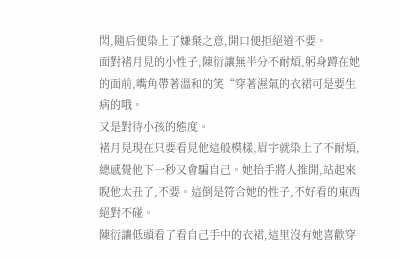閃,隨后便染上了嫌棄之意,開口便拒絕道不要。
面對褚月見的小性子,陳衍讓無半分不耐煩,躬身蹲在她的面前,嘴角帶著溫和的笑“穿著濕氣的衣裙可是要生病的哦。
又是對待小孩的態度。
褚月見現在只要看見他這般模樣,眉宇就染上了不耐煩,總感覺他下一秒又會騙自己。她抬手將人推開,站起來睨他太丑了,不要。這倒是符合她的性子,不好看的東西絕對不碰。
陳衍讓低頭看了看自己手中的衣裙,這里沒有她喜歡穿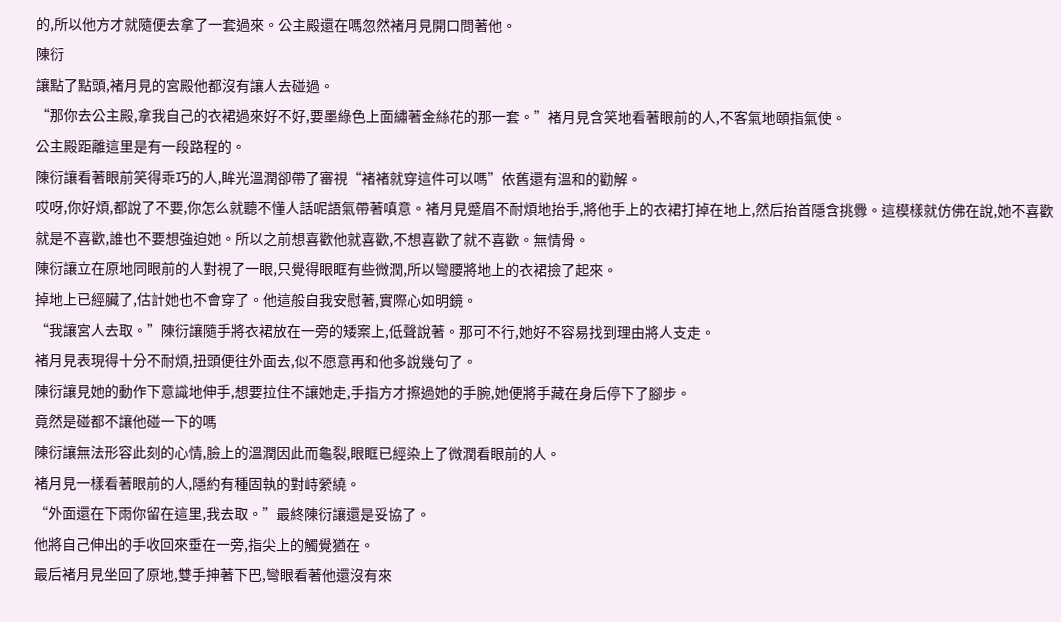的,所以他方才就隨便去拿了一套過來。公主殿還在嗎忽然褚月見開口問著他。
陳衍
讓點了點頭,褚月見的宮殿他都沒有讓人去碰過。
“那你去公主殿,拿我自己的衣裙過來好不好,要墨綠色上面繡著金絲花的那一套。”褚月見含笑地看著眼前的人,不客氣地頤指氣使。
公主殿距離這里是有一段路程的。
陳衍讓看著眼前笑得乖巧的人,眸光溫潤卻帶了審視“褚褚就穿這件可以嗎”依舊還有溫和的勸解。
哎呀,你好煩,都說了不要,你怎么就聽不懂人話呢語氣帶著嗔意。褚月見蹙眉不耐煩地抬手,將他手上的衣裙打掉在地上,然后抬首隱含挑釁。這模樣就仿佛在說,她不喜歡就是不喜歡,誰也不要想強迫她。所以之前想喜歡他就喜歡,不想喜歡了就不喜歡。無情骨。
陳衍讓立在原地同眼前的人對視了一眼,只覺得眼眶有些微潤,所以彎腰將地上的衣裙撿了起來。
掉地上已經臟了,估計她也不會穿了。他這般自我安慰著,實際心如明鏡。
“我讓宮人去取。”陳衍讓隨手將衣裙放在一旁的矮案上,低聲說著。那可不行,她好不容易找到理由將人支走。
褚月見表現得十分不耐煩,扭頭便往外面去,似不愿意再和他多說幾句了。
陳衍讓見她的動作下意識地伸手,想要拉住不讓她走,手指方才擦過她的手腕,她便將手藏在身后停下了腳步。
竟然是碰都不讓他碰一下的嗎
陳衍讓無法形容此刻的心情,臉上的溫潤因此而龜裂,眼眶已經染上了微潤看眼前的人。
褚月見一樣看著眼前的人,隱約有種固執的對峙縈繞。
“外面還在下雨你留在這里,我去取。”最終陳衍讓還是妥協了。
他將自己伸出的手收回來垂在一旁,指尖上的觸覺猶在。
最后褚月見坐回了原地,雙手抻著下巴,彎眼看著他還沒有來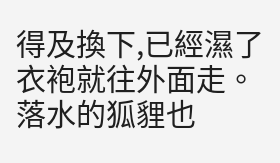得及換下,已經濕了衣袍就往外面走。
落水的狐貍也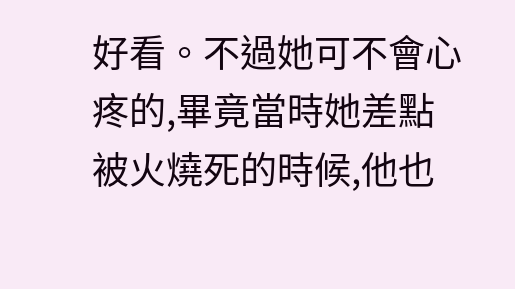好看。不過她可不會心疼的,畢竟當時她差點被火燒死的時候,他也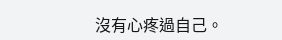沒有心疼過自己。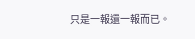只是一報還一報而已。